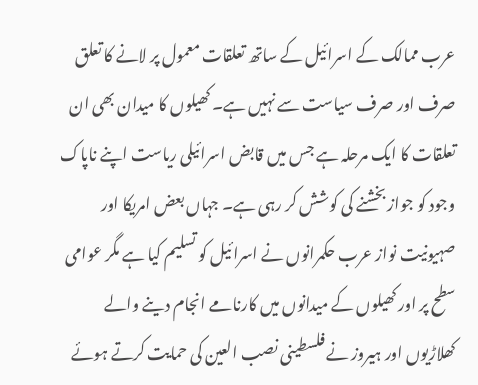عرب ممالک کے اسرائیل کے ساتھ تعلقات معمول پر لانے کا تعلق صرف اور صرف سیاست سے نہیں ہے۔ کھیلوں کا میدان بھی ان تعلقات کا ایک مرحلہ ہے جس میں قابض اسرائیلی ریاست اپنے ناپاک وجود کو جواز بخشنے کی کوشش کر رہی ہے۔ جہاں بعض امریکا اور صہیونیت نواز عرب حکمرانوں نے اسرائیل کو تسلیم کیا ہے مگر عوامی سطح پر اور کھیلوں کے میدانوں میں کارنامے انجام دینے والے کھلاڑیوں اور ہیروز نے فلسطینی نصب العین کی حمایت کرتے ہوئے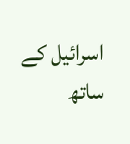اسرائیل کے ساتھ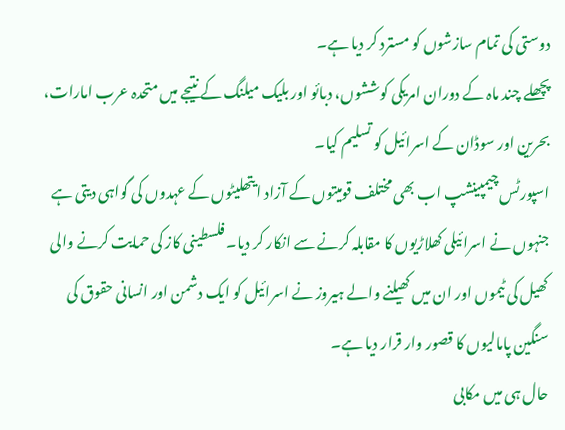دوستی کی تمام سازشوں کو مسترد کر دیا ہے۔
پچھلے چند ماہ کے دوران امریکی کوششوں، دبائو اور بلیک میلنگ کے نتیجے میں متحدہ عرب امارات، بحرین اور سوڈان کے اسرائیل کو تسلیم کیا۔
اسپورٹس چیمپینشپ اب بھی مختلف قومیتوں کے آزاد ایتھلیٹوں کے عہدوں کی گواہی دیتی ہے جنہوں نے اسرائیلی کھلاڑیوں کا مقابلہ کرنے سے انکار کر دیا۔ فلسطینی کاز کی حمایت کرنے والی کھیل کی ٹیموں اور ان میں کھیلنے والے ہیروز نے اسرائیل کو ایک دشمن اور انسانی حقوق کی سنگین پامالیوں کا قصور وار قرار دیا ہے۔
حال ہی میں مکابی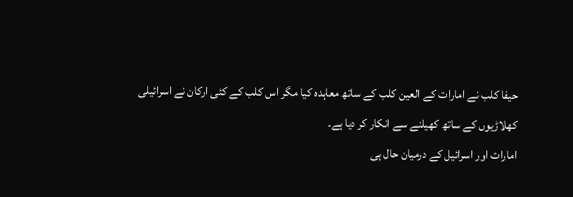حیفا کلب نے امارات کے العین کلب کے ساتھ معاہدہ کیا مگر اس کلب کے کئی ارکان نے اسرائیلی کھلاڑیوں کے ساتھ کھیلنے سے انکار کر دیا ہے۔
امارات اور اسرائیل کے درمیان حال ہی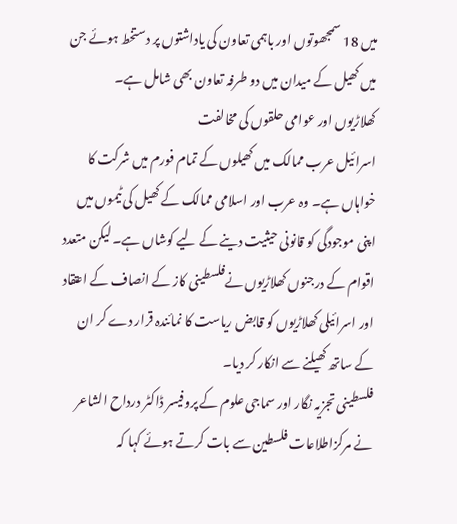میں 18 سمجھوتوں اور باہمی تعاون کی یاداشتوں پر دستخط ہوئے جن میں کھیل کے میدان میں دو طرفہ تعاون بھی شامل ہے۔
کھلاڑیوں اور عوامی حلقوں کی مخالفت
اسرائیل عرب ممالک میں کھیلوں کے تمام فورم میں شرکت کا خواہاں ہے۔ وہ عرب اور اسلامی ممالک کے کھیل کی ٹیموں میں اپنی موجودگی کو قانونی حیثیت دینے کے لیے کوشاں ہے۔ لیکن متعدد اقوام کے درجنوں کھلاڑیوں نےفلسطینی کاز کے انصاف کے اعتقاد اور اسرائیلی کھلاڑیوں کو قابض ریاست کا نمائندہ قرار دے کر ان کے ساتھ کھیلنے سے انکار کر دیا۔
فلسطینی تجزیہ نگار اور سماجی علوم کے پروفیسر ڈاکٹر درداح الشاعر نے مرکزاطلاعات فلسطین سے بات کرتے ہوئے کہا کہ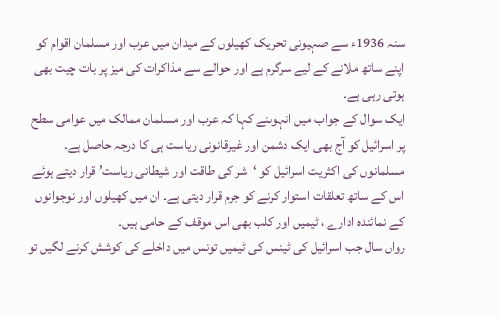سنہ 1936ء سے صہیونی تحریک کھیلوں کے میدان میں عرب اور مسلمان اقوام کو اپنے ساتھ ملانے کے لیے سرگرم ہے اور حوالے سے مذاکرات کی میز پر بات چیت بھی ہوتی رہی ہے۔
ایک سوال کے جواب میں انہوںنے کہا کہ عرب اور مسلمان ممالک میں عوامی سطح پر اسرائیل کو آج بھی ایک دشمن اور غیرقانونی ریاست ہی کا درجہ حاصل ہے۔ مسلمانوں کی اکثریت اسرائیل کو ‘شر کی طاقت اور شیطانی ریاست’ قرار دیتے ہوئے اس کے ساتھ تعلقات استوار کرنے کو جرم قرار دیتی ہے۔ ان میں کھیلوں اور نوجوانوں کے نمائندہ ادارے ، ٹیمیں اور کلب بھی اس موقف کے حامی ہیں۔
رواں سال جب اسرائیل کی ٹینس کی ٹیمیں تونس میں داخلے کی کوشش کرنے لگیں تو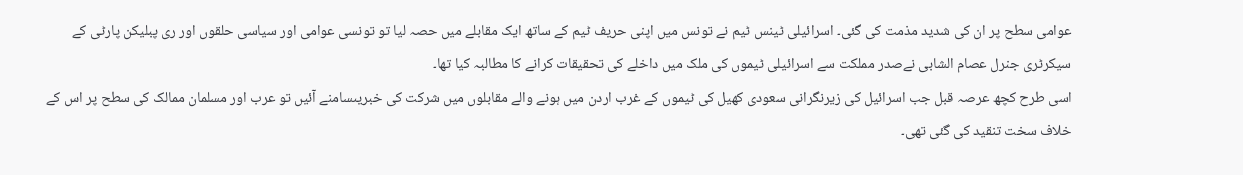عوامی سطح پر ان کی شدید مذمت کی گئی۔ اسرائیلی ٹینس ٹیم نے تونس میں اپنی حریف ٹیم کے ساتھ ایک مقابلے میں حصہ لیا تو تونسی عوامی اور سیاسی حلقوں اور ری پبلیکن پارٹی کے سیکرٹری جنرل عصام الشابی نےصدر مملکت سے اسرائیلی ٹیموں کی ملک میں داخلے کی تحقیقات کرانے کا مطالبہ کیا تھا۔
اسی طرح کچھ عرصہ قبل جب اسرائیل کی زیرنگرانی سعودی کھیل کی ٹیموں کے غرب اردن میں ہونے والے مقابلوں میں شرکت کی خبریںسامنے آئیں تو عرب اور مسلمان ممالک کی سطح پر اس کے خلاف سخت تنقید کی گئی تھی۔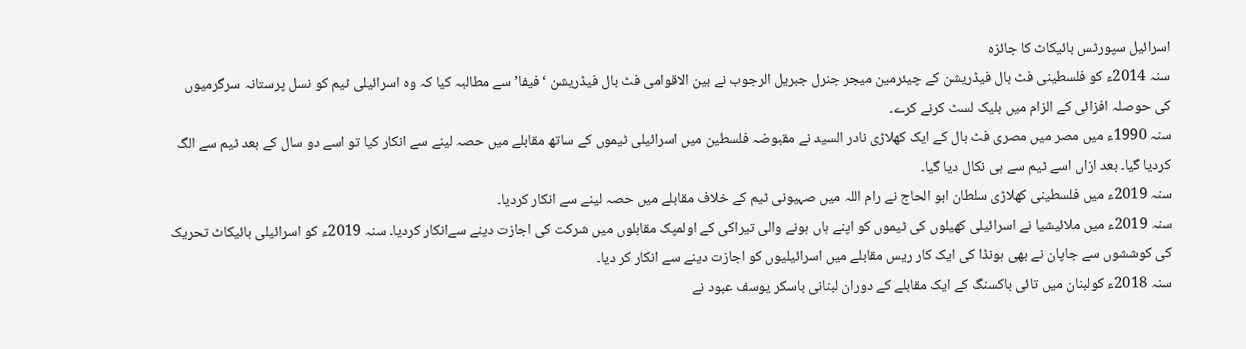اسرائیل سپورٹس بائیکاٹ کا جائزہ
سنہ 2014ء کو فلسطینی فٹ بال فیڈریشن کے چیئرمین میجر جنرل جبریل الرجوب نے بین الاقوامی فٹ بال فیڈریشن ‘فیفا’ سے مطالبہ کیا کہ وہ اسرائیلی ٹیم کو نسل پرستانہ سرگرمیوں کی حوصلہ افزائی کے الزام میں بلیک لسٹ کرنے کرے۔
سنہ 1990ء میں مصر میں مصری فٹ بال کے ایک کھلاڑی نادر السید نے مقبوضہ فلسطین میں اسرائیلی ٹیموں کے ساتھ مقابلے میں حصہ لینے سے انکار کیا تو اسے دو سال کے بعد ٹیم سے الگ کردیا گیا۔ بعد ازاں اسے ٹیم سے ہی نکال دیا گیا۔
سنہ 2019ء میں فلسطینی کھلاڑی سلطان ابو الحاج نے رام اللہ میں صہیونی ٹیم کے خلاف مقابلے میں حصہ لینے سے انکار کردیا۔
سنہ 2019ء میں ملائیشیا نے اسرائیلی کھیلوں کی ٹیموں کو اپنے ہاں ہونے والی تیراکی کے اولمپک مقابلوں میں شرکت کی اجازت دینے سےانکار کردیا۔ سنہ 2019ء کو اسرائیلی بائیکاٹ تحریک کی کوششوں سے جاپان نے بھی ہونڈا کی ایک کار ریس مقابلے میں اسرائیلیوں کو اجازت دینے سے انکار کر دیا۔
سنہ 2018ء کولبنان میں تائی باکسنگ کے ایک مقابلے کے دوران لبنانی باسکر یوسف عبود نے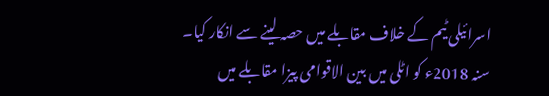اسرائیلی ٹیم کے خلاف مقابلے میں حصہ لینے سے انکار کیا۔
سنہ 2018ء کو اٹلی میں بین الاقوامی پیزا مقابلے میں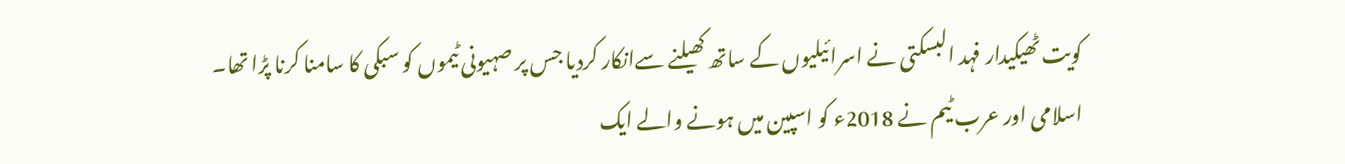کویت ٹھیکیدار فہد البسکتی نے اسرائیلیوں کے ساتھ کھیلنے سےانکار کردیا جس پر صہیونی ٹیموں کو سبکی کا سامنا کرنا پڑا تھا۔
اسلامی اور عرب ٹیم نے 2018ء کو اسپین میں ہونے والے ایک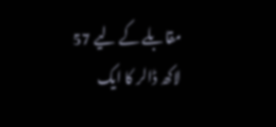مقابلے کے لیے 57 لاکھ ڈالر کا ایک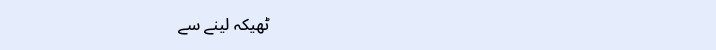ٹھیکہ لینے سے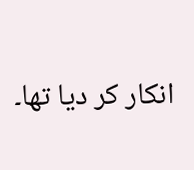انکار کر دیا تھا۔